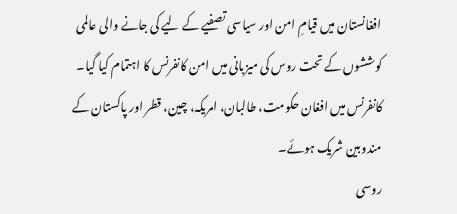افغانستان میں قیامِ امن اور سیاسی تصفیے کے لیے کی جانے والی عالمی کوششوں کے تحت روس کی میزبانی میں امن کانفرنس کا اہتمام کیا گیا۔ کانفرنس میں افغان حکومت، طالبان، امریکہ، چین، قطر اور پاکستان کے مندوبین شریک ہوئے۔
روسی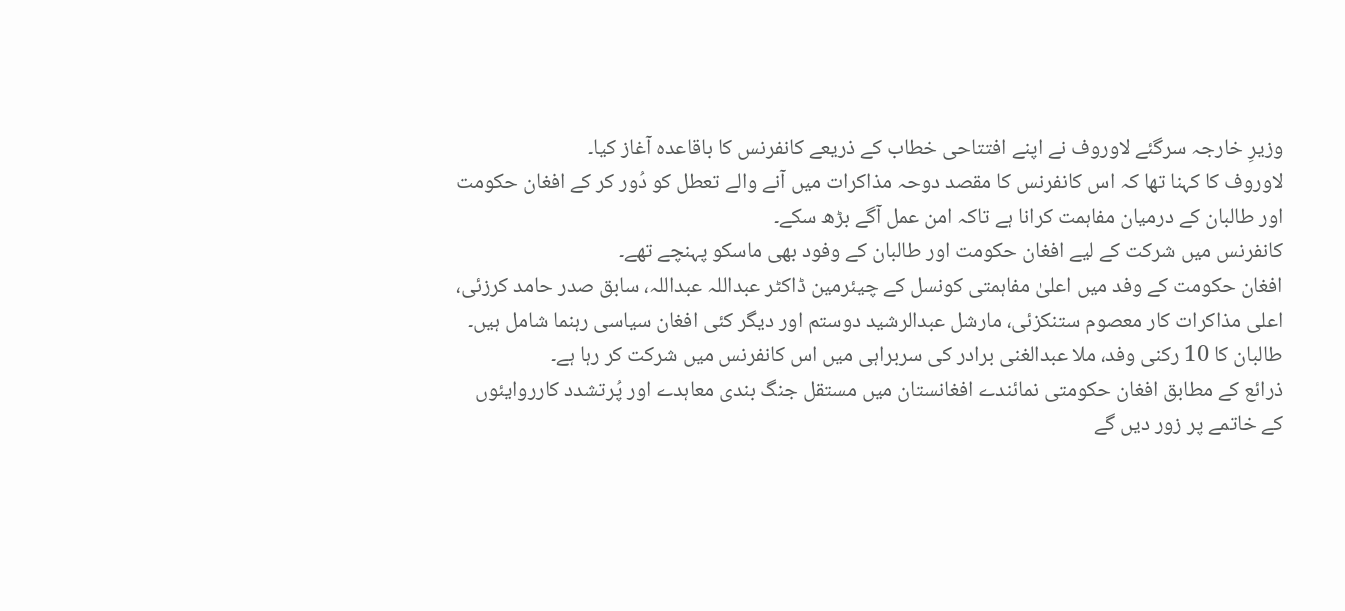وزیرِ خارجہ سرگئے لاوروف نے اپنے افتتاحی خطاب کے ذریعے کانفرنس کا باقاعدہ آغاز کیا۔
لاوروف کا کہنا تھا کہ اس کانفرنس کا مقصد دوحہ مذاکرات میں آنے والے تعطل کو دُور کر کے افغان حکومت اور طالبان کے درمیان مفاہمت کرانا ہے تاکہ امن عمل آگے بڑھ سکے۔
کانفرنس میں شرکت کے لیے افغان حکومت اور طالبان کے وفود بھی ماسکو پہنچے تھے۔
افغان حکومت کے وفد میں اعلیٰ مفاہمتی کونسل کے چیئرمین ڈاکٹر عبداللہ عبداللہ، سابق صدر حامد کرزئی، اعلی مذاکرات کار معصوم ستنکزئی، مارشل عبدالرشید دوستم اور دیگر کئی افغان سیاسی رہنما شامل ہیں۔
طالبان کا 10 رکنی وفد، ملا عبدالغنی برادر کی سربراہی میں اس کانفرنس میں شرکت کر رہا ہے۔
ذرائع کے مطابق افغان حکومتی نمائندے افغانستان میں مستقل جنگ بندی معاہدے اور پُرتشدد کارروایئوں کے خاتمے پر زور دیں گے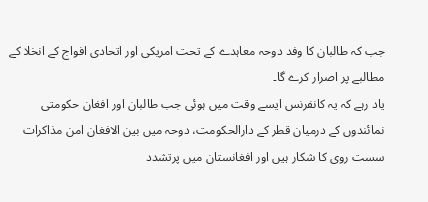جب کہ طالبان کا وفد دوحہ معاہدے کے تحت امریکی اور اتحادی افواج کے انخلا کے مطالبے پر اصرار کرے گا۔
یاد رہے کہ یہ کانفرنس ایسے وقت میں ہوئی جب طالبان اور افغان حکومتی نمائندوں کے درمیان قطر کے دارالحکومت، دوحہ میں بین الافغان امن مذاکرات سست روی کا شکار ہیں اور افغانستان میں پرتشدد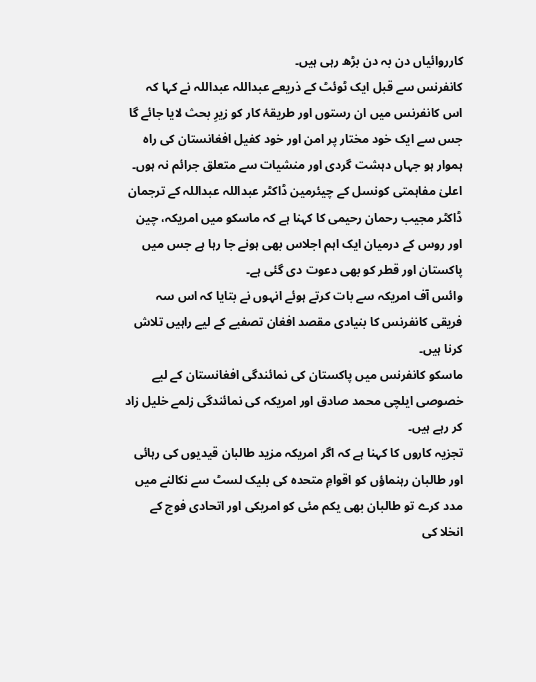کارروائیاں دن بہ دن بڑھ رہی ہیں۔
کانفرنس سے قبل ایک ٹوئٹ کے ذریعے عبداللہ عبداللہ نے کہا کہ اس کانفرنس میں ان رستوں اور طریقۂ کار کو زیرِ بحث لایا جائے گا جس سے ایک خود مختار پر امن اور خود کفیل افغانستان کی راہ ہموار ہو جہاں دہشت گردی اور منشیات سے متعلق جرائم نہ ہوں۔
اعلیٰ مفاہمتی کونسل کے چیئرمین ڈاکٹر عبداللہ عبداللہ کے ترجمان ڈاکٹر مجیب رحمان رحیمی کا کہنا ہے کہ ماسکو میں امریکہ، چین اور روس کے درمیان ایک اہم اجلاس بھی ہونے جا رہا ہے جس میں پاکستان اور قطر کو بھی دعوت دی گئی ہے۔
وائس آف امریکہ سے بات کرتے ہوئے انہوں نے بتایا کہ اس سہ فریقی کانفرنس کا بنیادی مقصد افغان تصفیے کے لیے راہیں تلاش کرنا ہیں۔
ماسکو کانفرنس میں پاکستان کی نمائندگی افغانستان کے لیے خصوصی ایلچی محمد صادق اور امریکہ کی نمائندگی زلمے خلیل زاد کر رہے ہیں۔
تجزیہ کاروں کا کہنا ہے کہ اگر امریکہ مزید طالبان قیدیوں کی رہائی اور طالبان رہنماؤں کو اقوامِ متحدہ کی بلیک لسٹ سے نکالنے میں مدد کرے تو طالبان بھی یکم مئی کو امریکی اور اتحادی فوج کے انخلا کی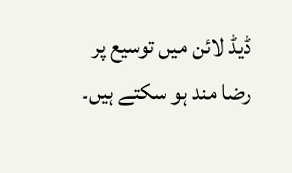ڈیڈ لائن میں توسیع پر رضا مند ہو سکتے ہیں۔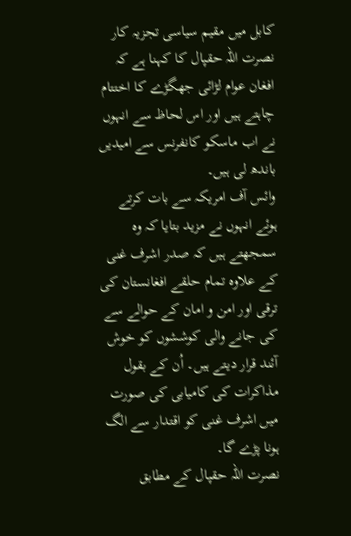کابل میں مقیم سیاسی تجزیہ کار نصرت اللہ حقپال کا کہنا ہے کہ افغان عوام لڑائی جھگڑے کا اختتام چاہتے ہیں اور اس لحاظ سے انہوں نے اب ماسکو کانفرنس سے امیدیں باندھ لی ہیں۔
وائس آف امریکہ سے بات کرتے ہوئے انہوں نے مزید بتایا کہ وہ سمجھتے ہیں کہ صدر اشرف غنی کے علاوہ تمام حلقے افغانستان کی ترقی اور امن و امان کے حوالے سے کی جانے والی کوششوں کو خوش آئند قرار دیتے ہیں۔ اُن کے بقول مذاکرات کی کامیابی کی صورت میں اشرف غنی کو اقتدار سے الگ ہونا پڑے گا۔
نصرت اللہ حقپال کے مطابق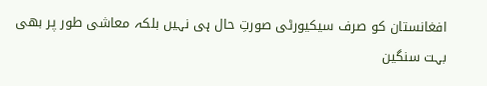افغانستان کو صرف سیکیورٹی صورتِ حال ہی نہیں بلکہ معاشی طور پر بھی بہت سنگین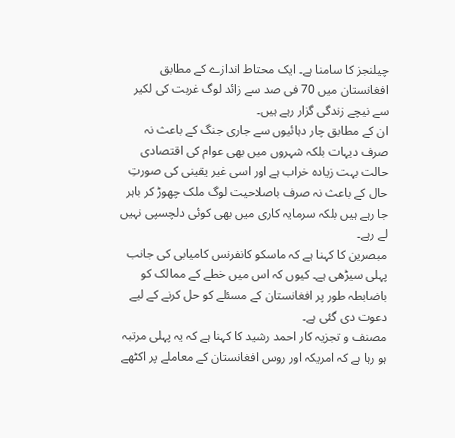چیلنجز کا سامنا ہے۔ ایک محتاط اندازے کے مطابق افغانستان میں 70 فی صد سے زائد لوگ غربت کی لکیر سے نیچے زندگی گزار رہے ہیں۔
ان کے مطابق چار دہائیوں سے جاری جنگ کے باعث نہ صرف دیہات بلکہ شہروں میں بھی عوام کی اقتصادی حالت بہت زیادہ خراب ہے اور اسی غیر یقینی کی صورتِ حال کے باعث نہ صرف باصلاحیت لوگ ملک چھوڑ کر باہر جا رہے ہیں بلکہ سرمایہ کاری میں بھی کوئی دلچسپی نہیں لے رہے۔
مبصرین کا کہنا ہے کہ ماسکو کانفرنس کامیابی کی جانب پہلی سیڑھی ہے۔ کیوں کہ اس میں خطے کے ممالک کو باضابطہ طور پر افغانستان کے مسئلے کو حل کرنے کے لیے دعوت دی گئی ہے۔
مصنف و تجزیہ کار احمد رشید کا کہنا ہے کہ یہ پہلی مرتبہ ہو رہا ہے کہ امریکہ اور روس افغانستان کے معاملے پر اکٹھے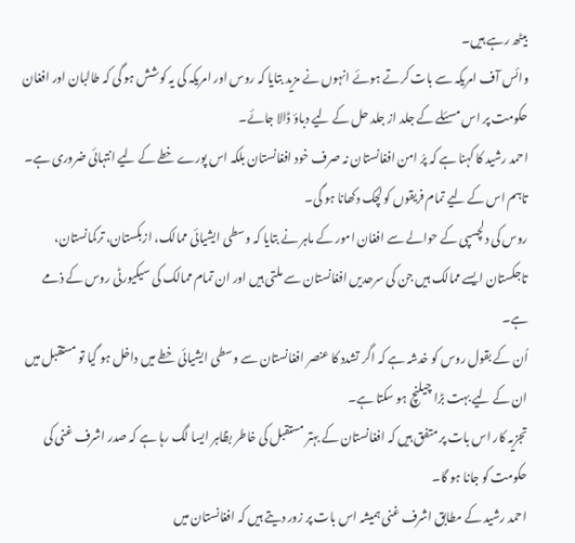بیٹھ رہے ہیں۔
وائس آف امریکہ سے بات کرتے ہوئے انہوں نے مزید بتایا کہ روس اور امریکہ کی یہ کوشش ہو گی کہ طالبان اور افغان حکومت پر اس مسئلے کے جلد از جلد حل کے لیے دباؤ ڈالا جائے۔
احمد رشید کا کہنا ہے کہ پرُ امن افغانستان نہ صرف خود افغانستان بلکہ اس پورے خطے کے لیے انتہائی ضروری ہے۔ تاہم اس کے لیے تمام فریقوں کو لچک دکھانا ہو گی۔
روس کی دلچسپی کے حوالے سے افغان امور کے ماہر نے بتایا کہ وسطی ایشیائی ممالک، ازبکستان، ترکمانستان، تاجکستان ایسے ممالک ہیں جن کی سرحدیں افغانستان سے ملتی ہیں اور ان تمام ممالک کی سیکیورٹی روس کے ذمے ہے۔
اُن کے بقول روس کو خدشہ ہے کہ اگر تشدد کا عنصر افغانستان سے وسطی ایشیائی خطے میں داخل ہو گیا تو مستقبل میں ان کے لیے بہت بڑا چیلنچ ہو سکتا ہے۔
تجزیہ کار اس بات پر متفق ہیں کہ افغانستان کے بہتر مستقبل کی خاطر بظاہر ایسا لگ رہا ہے کہ صدر اشرف غنی کی حکومت کو جانا ہو گا۔
احمد رشید کے مطابق اشرف غنی ہمیشہ اس بات پر زور دیتے ہیں کہ افغانستان میں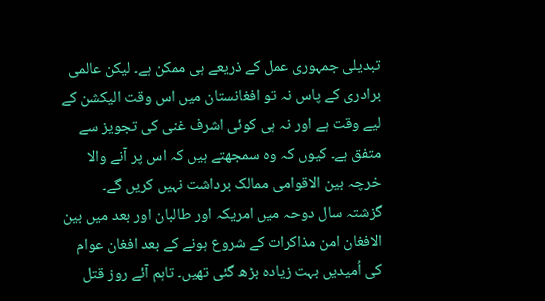تبدیلی جمہوری عمل کے ذریعے ہی ممکن ہے۔ لیکن عالمی برادری کے پاس نہ تو افغانستان میں اس وقت الیکشن کے لیے وقت ہے اور نہ ہی کوئی اشرف غنی کی تجویز سے متفق ہے۔ کیوں کہ وہ سمجھتے ہیں کہ اس پر آنے والا خرچہ بین الاقوامی ممالک برداشت نہیں کریں گے۔
گزشتہ سال دوحہ میں امریکہ اور طالبان اور بعد میں بین الافغان امن مذاکرات کے شروع ہونے کے بعد افغان عوام کی اُمیدیں بہت زیادہ بڑھ گئی تھیں۔ تاہم آئے روز قتل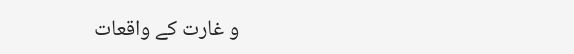و غارت کے واقعات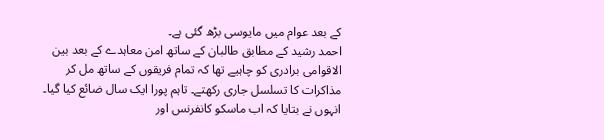کے بعد عوام میں مایوسی بڑھ گئی ہے۔
احمد رشید کے مطابق طالبان کے ساتھ امن معاہدے کے بعد بین الاقوامی برادری کو چاہیے تھا کہ تمام فریقوں کے ساتھ مل کر مذاکرات کا تسلسل جاری رکھتے۔ تاہم پورا ایک سال ضائع کیا گیا۔
انہوں نے بتایا کہ اب ماسکو کانفرنس اور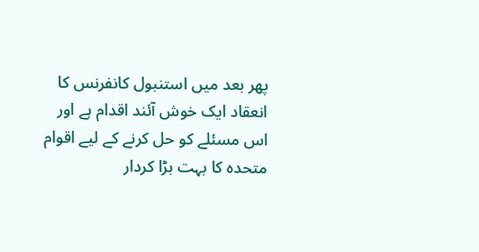پھر بعد میں استنبول کانفرنس کا انعقاد ایک خوش آئند اقدام ہے اور اس مسئلے کو حل کرنے کے لیے اقوام متحدہ کا بہت بڑا کردار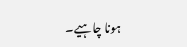ہونا چاہیے۔